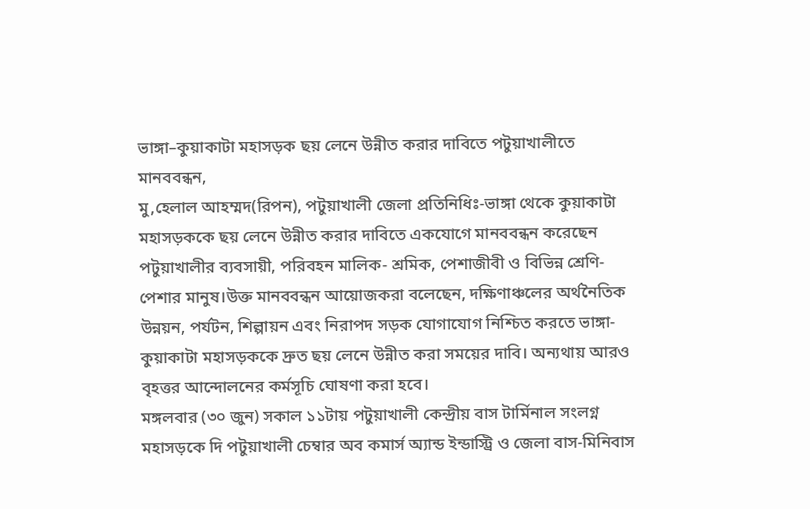ভাঙ্গা–কুয়াকাটা মহাসড়ক ছয় লেনে উন্নীত করার দাবিতে পটুয়াখালীতে মানববন্ধন,
মু,হেলাল আহম্মদ(রিপন), পটুয়াখালী জেলা প্রতিনিধিঃ-ভাঙ্গা থেকে কুয়াকাটা মহাসড়ককে ছয় লেনে উন্নীত করার দাবিতে একযোগে মানববন্ধন করেছেন পটুয়াখালীর ব্যবসায়ী, পরিবহন মালিক- শ্রমিক, পেশাজীবী ও বিভিন্ন শ্রেণি-পেশার মানুষ।উক্ত মানববন্ধন আয়োজকরা বলেছেন, দক্ষিণাঞ্চলের অর্থনৈতিক উন্নয়ন, পর্যটন, শিল্পায়ন এবং নিরাপদ সড়ক যোগাযোগ নিশ্চিত করতে ভাঙ্গা-কুয়াকাটা মহাসড়ককে দ্রুত ছয় লেনে উন্নীত করা সময়ের দাবি। অন্যথায় আরও বৃহত্তর আন্দোলনের কর্মসূচি ঘোষণা করা হবে।
মঙ্গলবার (৩০ জুন) সকাল ১১টায় পটুয়াখালী কেন্দ্রীয় বাস টার্মিনাল সংলগ্ন মহাসড়কে দি পটুয়াখালী চেম্বার অব কমার্স অ্যান্ড ইন্ডাস্ট্রি ও জেলা বাস-মিনিবাস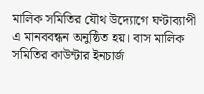মালিক সমিতির যৌথ উদ্যোগে ঘণ্টাব্যাপী এ মানববন্ধন অনুষ্ঠিত হয়। বাস মালিক সমিতির কাউন্টার ইনচার্জ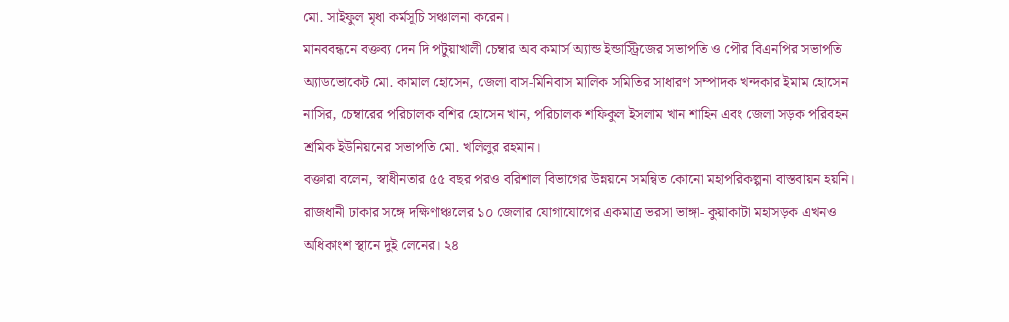মো. সাইফুল মৃধা কর্মসূচি সঞ্চালনা করেন।
মানববন্ধনে বক্তব্য দেন দি পটুয়াখালী চেম্বার অব কমার্স অ্যান্ড ইন্ডাস্ট্রিজের সভাপতি ও পৌর বিএনপির সভাপতি অ্যাডভোকেট মো. কামাল হোসেন, জেলা বাস-মিনিবাস মালিক সমিতির সাধারণ সম্পাদক খন্দকার ইমাম হোসেন নাসির, চেম্বারের পরিচালক বশির হোসেন খান, পরিচালক শফিকুল ইসলাম খান শাহিন এবং জেলা সড়ক পরিবহন শ্রমিক ইউনিয়নের সভাপতি মো. খলিলুর রহমান।
বক্তারা বলেন, স্বাধীনতার ৫৫ বছর পরও বরিশাল বিভাগের উন্নয়নে সমন্বিত কোনো মহাপরিকল্পনা বাস্তবায়ন হয়নি। রাজধানী ঢাকার সঙ্গে দক্ষিণাঞ্চলের ১০ জেলার যোগাযোগের একমাত্র ভরসা ভাঙ্গা- কুয়াকাটা মহাসড়ক এখনও অধিকাংশ স্থানে দুই লেনের। ২৪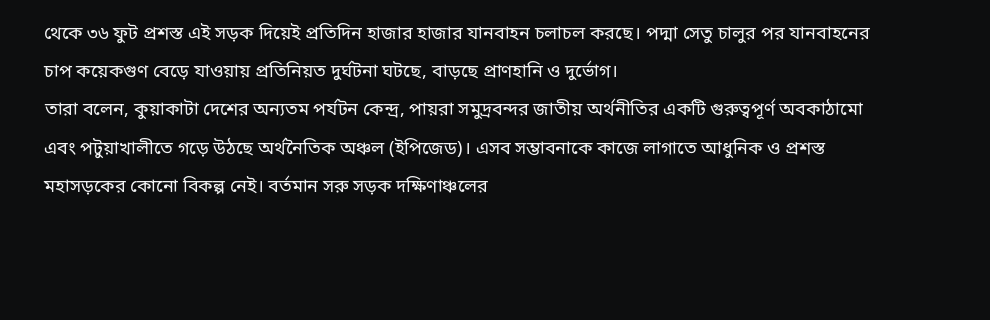থেকে ৩৬ ফুট প্রশস্ত এই সড়ক দিয়েই প্রতিদিন হাজার হাজার যানবাহন চলাচল করছে। পদ্মা সেতু চালুর পর যানবাহনের চাপ কয়েকগুণ বেড়ে যাওয়ায় প্রতিনিয়ত দুর্ঘটনা ঘটছে, বাড়ছে প্রাণহানি ও দুর্ভোগ।
তারা বলেন, কুয়াকাটা দেশের অন্যতম পর্যটন কেন্দ্র, পায়রা সমুদ্রবন্দর জাতীয় অর্থনীতির একটি গুরুত্বপূর্ণ অবকাঠামো এবং পটুয়াখালীতে গড়ে উঠছে অর্থনৈতিক অঞ্চল (ইপিজেড)। এসব সম্ভাবনাকে কাজে লাগাতে আধুনিক ও প্রশস্ত মহাসড়কের কোনো বিকল্প নেই। বর্তমান সরু সড়ক দক্ষিণাঞ্চলের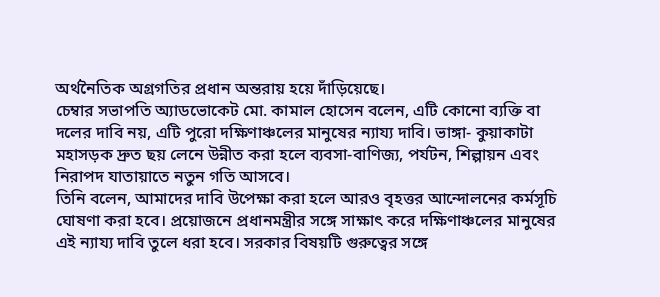অর্থনৈতিক অগ্রগতির প্রধান অন্তরায় হয়ে দাঁড়িয়েছে।
চেম্বার সভাপতি অ্যাডভোকেট মো. কামাল হোসেন বলেন, এটি কোনো ব্যক্তি বা দলের দাবি নয়, এটি পুরো দক্ষিণাঞ্চলের মানুষের ন্যায্য দাবি। ভাঙ্গা- কুয়াকাটা মহাসড়ক দ্রুত ছয় লেনে উন্নীত করা হলে ব্যবসা-বাণিজ্য, পর্যটন, শিল্পায়ন এবং নিরাপদ যাতায়াতে নতুন গতি আসবে।
তিনি বলেন, আমাদের দাবি উপেক্ষা করা হলে আরও বৃহত্তর আন্দোলনের কর্মসূচি ঘোষণা করা হবে। প্রয়োজনে প্রধানমন্ত্রীর সঙ্গে সাক্ষাৎ করে দক্ষিণাঞ্চলের মানুষের এই ন্যায্য দাবি তুলে ধরা হবে। সরকার বিষয়টি গুরুত্বের সঙ্গে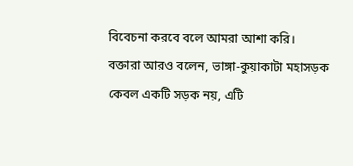বিবেচনা করবে বলে আমরা আশা করি।
বক্তারা আরও বলেন, ভাঙ্গা-কুয়াকাটা মহাসড়ক কেবল একটি সড়ক নয়, এটি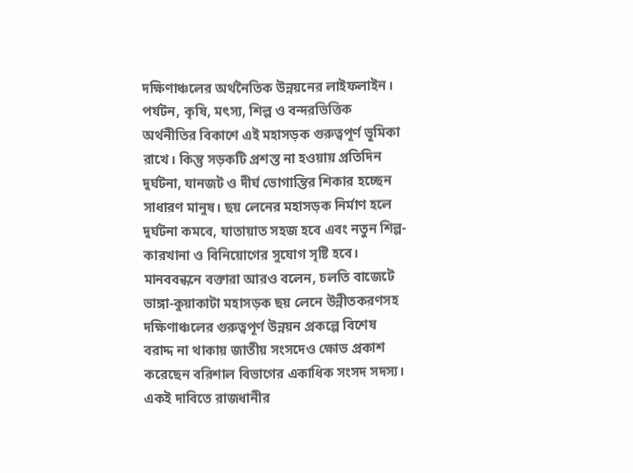দক্ষিণাঞ্চলের অর্থনৈতিক উন্নয়নের লাইফলাইন। পর্যটন, কৃষি, মৎস্য, শিল্প ও বন্দরভিত্তিক অর্থনীতির বিকাশে এই মহাসড়ক গুরুত্বপূর্ণ ভূমিকা রাখে। কিন্তু সড়কটি প্রশস্ত না হওয়ায় প্রতিদিন দুর্ঘটনা, যানজট ও দীর্ঘ ভোগান্তির শিকার হচ্ছেন সাধারণ মানুষ। ছয় লেনের মহাসড়ক নির্মাণ হলে দুর্ঘটনা কমবে, যাতায়াত সহজ হবে এবং নতুন শিল্প-কারখানা ও বিনিয়োগের সুযোগ সৃষ্টি হবে।
মানববন্ধনে বক্তারা আরও বলেন, চলতি বাজেটে ভাঙ্গা-কুয়াকাটা মহাসড়ক ছয় লেনে উন্নীতকরণসহ দক্ষিণাঞ্চলের গুরুত্বপূর্ণ উন্নয়ন প্রকল্পে বিশেষ বরাদ্দ না থাকায় জাতীয় সংসদেও ক্ষোভ প্রকাশ করেছেন বরিশাল বিভাগের একাধিক সংসদ সদস্য। একই দাবিতে রাজধানীর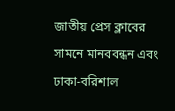জাতীয় প্রেস ক্লাবের সামনে মানববন্ধন এবং ঢাকা-বরিশাল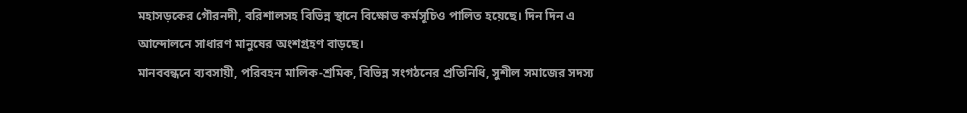মহাসড়কের গৌরনদী, বরিশালসহ বিভিন্ন স্থানে বিক্ষোভ কর্মসূচিও পালিত হয়েছে। দিন দিন এ আন্দোলনে সাধারণ মানুষের অংশগ্রহণ বাড়ছে।
মানববন্ধনে ব্যবসায়ী, পরিবহন মালিক-শ্রমিক, বিভিন্ন সংগঠনের প্রতিনিধি, সুশীল সমাজের সদস্য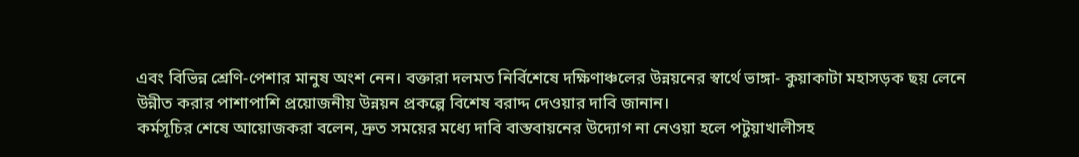এবং বিভিন্ন শ্রেণি-পেশার মানুষ অংশ নেন। বক্তারা দলমত নির্বিশেষে দক্ষিণাঞ্চলের উন্নয়নের স্বার্থে ভাঙ্গা- কুয়াকাটা মহাসড়ক ছয় লেনে উন্নীত করার পাশাপাশি প্রয়োজনীয় উন্নয়ন প্রকল্পে বিশেষ বরাদ্দ দেওয়ার দাবি জানান।
কর্মসূচির শেষে আয়োজকরা বলেন, দ্রুত সময়ের মধ্যে দাবি বাস্তবায়নের উদ্যোগ না নেওয়া হলে পটুয়াখালীসহ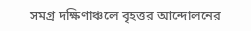সমগ্র দক্ষিণাঞ্চলে বৃহত্তর আন্দোলনের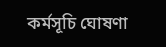কর্মসূচি ঘোষণা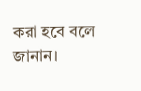করা হবে বলে জানান।